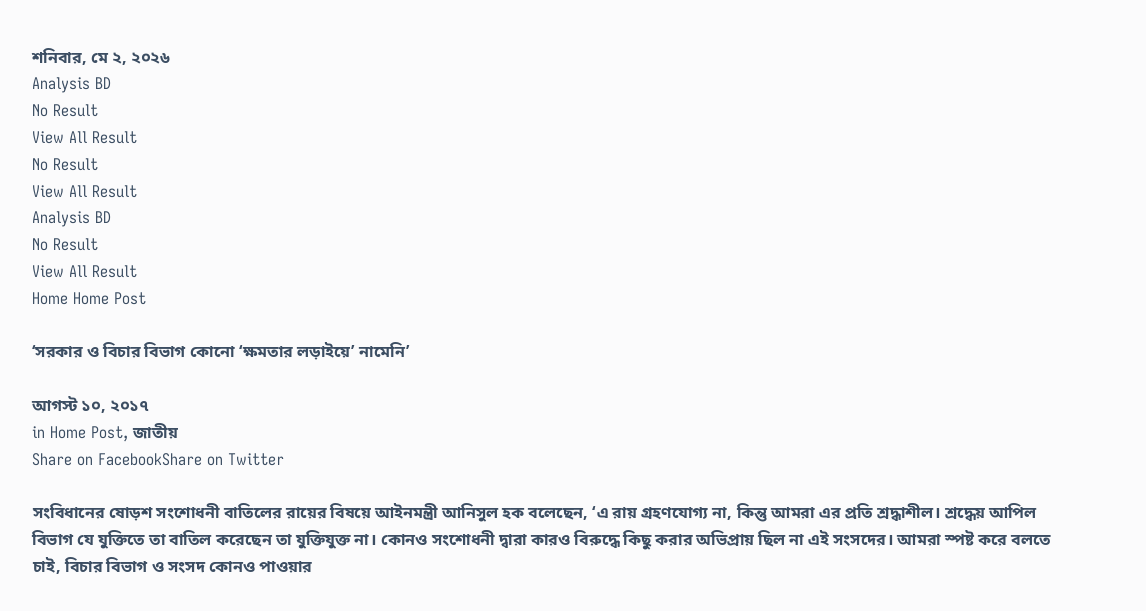শনিবার, মে ২, ২০২৬
Analysis BD
No Result
View All Result
No Result
View All Result
Analysis BD
No Result
View All Result
Home Home Post

‘সরকার ও বিচার বিভাগ কোনো ‘ক্ষমতার লড়াইয়ে’ নামেনি’

আগস্ট ১০, ২০১৭
in Home Post, জাতীয়
Share on FacebookShare on Twitter

সংবিধানের ষোড়শ সংশোধনী বাতিলের রায়ের বিষয়ে আইনমন্ত্রী আনিসুল হক বলেছেন, ‘এ রায় গ্রহণযোগ্য না, কিন্তু আমরা এর প্রতি শ্রদ্ধাশীল। শ্রদ্ধেয় আপিল বিভাগ যে যুক্তিতে তা বাতিল করেছেন তা যুক্তিযুক্ত না। কোনও সংশোধনী দ্বারা কারও বিরুদ্ধে কিছু করার অভিপ্রায় ছিল না এই সংসদের। আমরা স্পষ্ট করে বলতে চাই, বিচার বিভাগ ও সংসদ কোনও পাওয়ার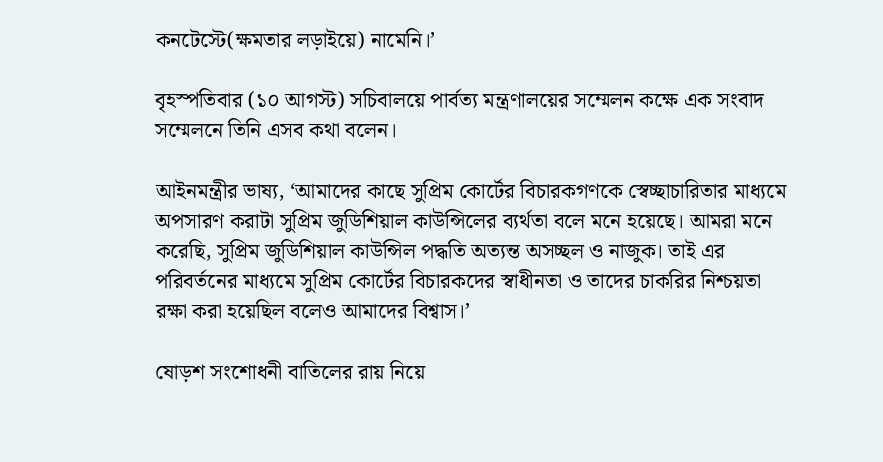কনটেস্টে(ক্ষমতার লড়াইয়ে) নামেনি।’

বৃহস্পতিবার (১০ আগস্ট) সচিবালয়ে পার্বত্য মন্ত্রণালয়ের সম্মেলন কক্ষে এক সংবাদ সম্মেলনে তিনি এসব কথা বলেন।

আইনমন্ত্রীর ভাষ্য, ‘আমাদের কাছে সুপ্রিম কোর্টের বিচারকগণকে স্বেচ্ছাচারিতার মাধ্যমে অপসারণ করাটা সুপ্রিম জুডিশিয়াল কাউন্সিলের ব্যর্থতা বলে মনে হয়েছে। আমরা মনে করেছি, সুপ্রিম জুডিশিয়াল কাউন্সিল পদ্ধতি অত্যন্ত অসচ্ছল ও নাজুক। তাই এর পরিবর্তনের মাধ্যমে সুপ্রিম কোর্টের বিচারকদের স্বাধীনতা ও তাদের চাকরির নিশ্চয়তা রক্ষা করা হয়েছিল বলেও আমাদের বিশ্বাস।’

ষোড়শ সংশোধনী বাতিলের রায় নিয়ে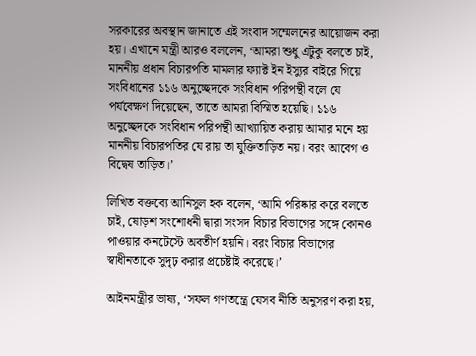সরকারের অবস্থান জানাতে এই সংবাদ সম্মেলনের আয়োজন করা হয়। এখানে মন্ত্রী আরও বললেন, ‘আমরা শুধু এটুকু বলতে চাই, মাননীয় প্রধান বিচারপতি মামলার ফ্যাক্ট ইন ইস্যুর বাইরে গিয়ে সংবিধানের ১১৬ অনুচ্ছেদকে সংবিধান পরিপন্থী বলে যে পর্যবেক্ষণ দিয়েছেন, তাতে আমরা বিস্মিত হয়েছি। ১১৬ অনুচ্ছেদকে সংবিধান পরিপন্থী আখ্যায়িত করায় আমার মনে হয় মাননীয় বিচারপতির যে রায় তা যুক্তিতাড়িত নয়। বরং আবেগ ও বিদ্বেষ তাড়িত।’

লিখিত বক্তব্যে আনিসুল হক বলেন, ‘আমি পরিষ্কার করে বলতে চাই, ষোড়শ সংশোধনী দ্বারা সংসদ বিচার বিভাগের সঙ্গে কোনও পাওয়ার কনটেস্টে অবতীর্ণ হয়নি। বরং বিচার বিভাগের স্বাধীনতাকে সুদৃঢ় করার প্রচেষ্টাই করেছে।’

আইনমন্ত্রীর ভাষ্য, ‘সফল গণতন্ত্রে যেসব নীতি অনুসরণ করা হয়,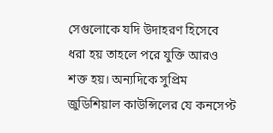সেগুলোকে যদি উদাহরণ হিসেবে ধরা হয় তাহলে পরে যুক্তি আরও শক্ত হয়। অন্যদিকে সুপ্রিম জুডিশিয়াল কাউন্সিলের যে কনসেপ্ট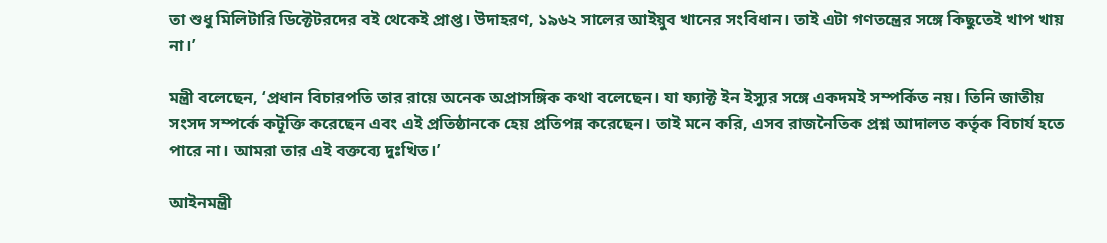তা শুধু মিলিটারি ডিক্টেটরদের বই থেকেই প্রাপ্ত। উদাহরণ, ১৯৬২ সালের আইয়ুব খানের সংবিধান। তাই এটা গণতন্ত্রের সঙ্গে কিছুতেই খাপ খায় না।’

মন্ত্রী বলেছেন, ‘প্রধান বিচারপতি তার রায়ে অনেক অপ্রাসঙ্গিক কথা বলেছেন। যা ফ্যাক্ট ইন ইস্যুর সঙ্গে একদমই সম্পর্কিত নয়। তিনি জাতীয় সংসদ সম্পর্কে কটূক্তি করেছেন এবং এই প্রতিষ্ঠানকে হেয় প্রতিপন্ন করেছেন। তাই মনে করি, এসব রাজনৈতিক প্রশ্ন আদালত কর্তৃক বিচার্য হতে পারে না। আমরা তার এই বক্তব্যে দুঃখিত।’

আইনমন্ত্রী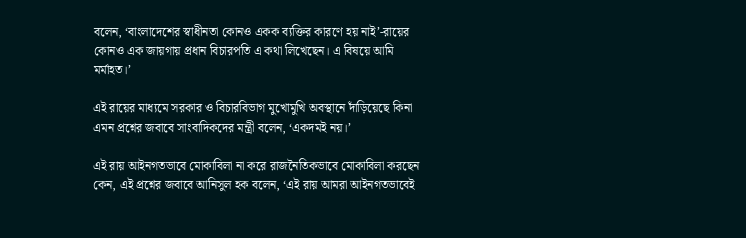বলেন, ‘বাংলাদেশের স্বাধীনতা কোনও একক ব্যক্তির কারণে হয় নাই’-রায়ের কোনও এক জায়গায় প্রধান বিচারপতি এ কথা লিখেছেন। এ বিষয়ে আমি মর্মাহত।’

এই রায়ের মাধ্যমে সরকার ও বিচারবিভাগ মুখোমুখি অবস্থানে দাঁড়িয়েছে কিনা এমন প্রশ্নের জবাবে সাংবাদিকদের মন্ত্রী বলেন, ‘একদমই নয়।’

এই রায় আইনগতভাবে মোকাবিলা না করে রাজনৈতিকভাবে মোকাবিলা করছেন কেন, এই প্রশ্নের জবাবে আনিসুল হক বলেন, ‘এই রায় আমরা আইনগতভাবেই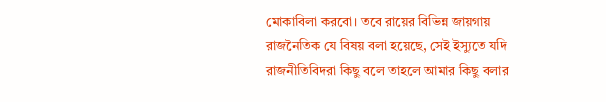মোকাবিলা করবো। তবে রায়ের বিভিন্ন জায়গায় রাজনৈতিক যে বিষয় বলা হয়েছে, সেই ইস্যুতে যদি রাজনীতিবিদরা কিছু বলে তাহলে আমার কিছু বলার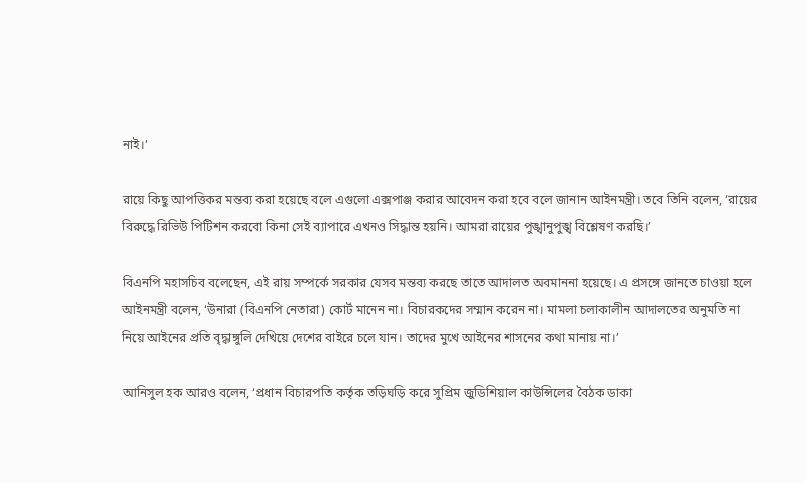নাই।’

রায়ে কিছু আপত্তিকর মন্তব্য করা হয়েছে বলে এগুলো এক্সপাঞ্জ করার আবেদন করা হবে বলে জানান আইনমন্ত্রী। তবে তিনি বলেন, ‘রায়ের বিরুদ্ধে রিভিউ পিটিশন করবো কিনা সেই ব্যাপারে এখনও সিদ্ধান্ত হয়নি। আমরা রায়ের পুঙ্খানুপুঙ্খ বিশ্লেষণ করছি।’

বিএনপি মহাসচিব বলেছেন, এই রায় সম্পর্কে সরকার যেসব মন্তব্য করছে তাতে আদালত অবমাননা হয়েছে। এ প্রসঙ্গে জানতে চাওয়া হলে আইনমন্ত্রী বলেন, ‘উনারা (বিএনপি নেতারা) কোর্ট মানেন না। বিচারকদের সম্মান করেন না। মামলা চলাকালীন আদালতের অনুমতি না নিয়ে আইনের প্রতি বৃদ্ধাঙ্গুলি দেখিয়ে দেশের বাইরে চলে যান। তাদের মুখে আইনের শাসনের কথা মানায় না।’

আনিসুল হক আরও বলেন, ‘প্রধান বিচারপতি কর্তৃক তড়িঘড়ি করে সুপ্রিম জুডিশিয়াল কাউন্সিলের বৈঠক ডাকা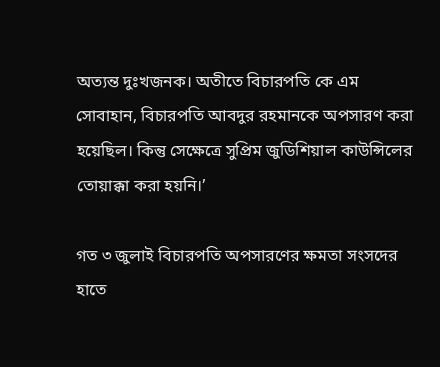অত্যন্ত দুঃখজনক। অতীতে বিচারপতি কে এম সোবাহান, বিচারপতি আবদুর রহমানকে অপসারণ করা হয়েছিল। কিন্তু সেক্ষেত্রে সুপ্রিম জুডিশিয়াল কাউন্সিলের তোয়াক্কা করা হয়নি।’

গত ৩ জুলাই বিচারপতি অপসারণের ক্ষমতা সংসদের হাতে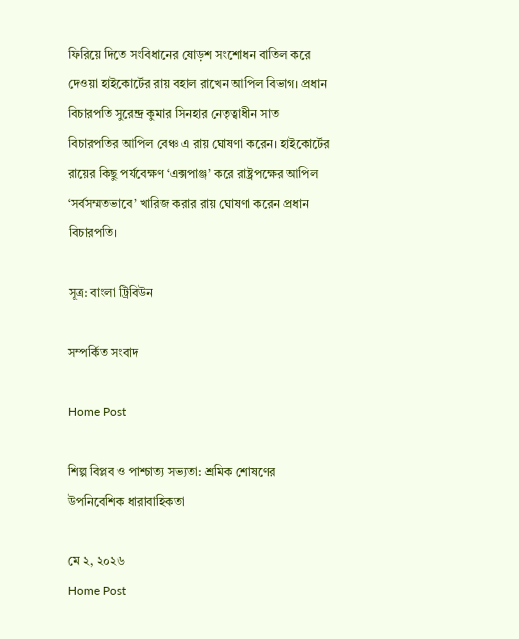ফিরিয়ে দিতে সংবিধানের ষোড়শ সংশোধন বাতিল করে দেওয়া হাইকোর্টের রায় বহাল রাখেন আপিল বিভাগ। প্রধান বিচারপতি সুরেন্দ্র কুমার সিনহার নেতৃত্বাধীন সাত বিচারপতির আপিল বেঞ্চ এ রায় ঘোষণা করেন। হাইকোর্টের রায়ের কিছু পর্যবেক্ষণ ‘এক্সপাঞ্জ’ করে রাষ্ট্রপক্ষের আপিল ‘সর্বসম্মতভাবে’ খারিজ করার রায় ঘোষণা করেন প্রধান বিচারপতি।

সূত্র: বাংলা ট্রিবিউন

সম্পর্কিত সংবাদ

Home Post

শিল্প বিপ্লব ও পাশ্চাত্য সভ্যতা: শ্রমিক শোষণের উপনিবেশিক ধারাবাহিকতা

মে ২, ২০২৬
Home Post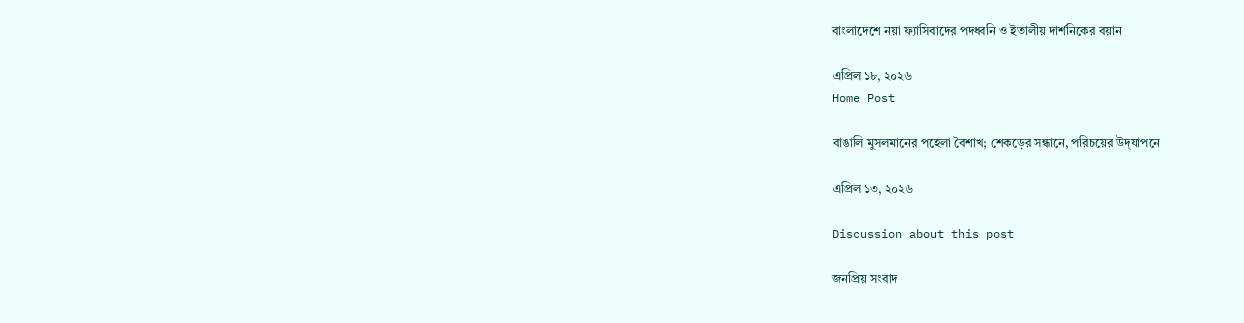বাংলাদেশে নয়া ফ্যাসিবাদের পদধ্বনি ও ইতালীয় দার্শনিকের বয়ান

এপ্রিল ১৮, ২০২৬
Home Post

বাঙালি মুসলমানের পহেলা বৈশাখ; শেকড়ের সন্ধানে, পরিচয়ের উদ্‌যাপনে

এপ্রিল ১৩, ২০২৬

Discussion about this post

জনপ্রিয় সংবাদ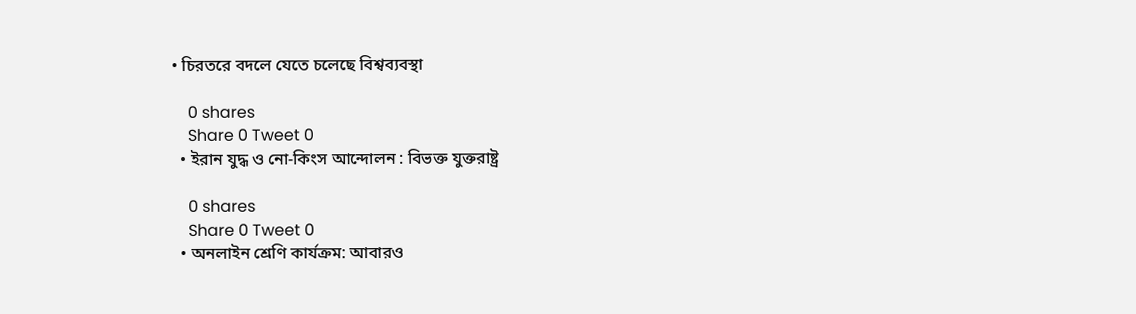• চিরতরে বদলে যেতে চলেছে বিশ্বব্যবস্থা

    0 shares
    Share 0 Tweet 0
  • ইরান যুদ্ধ ও নো-কিংস আন্দোলন : বিভক্ত যুক্তরাষ্ট্র

    0 shares
    Share 0 Tweet 0
  • অনলাইন শ্রেণি কার্যক্রম: আবারও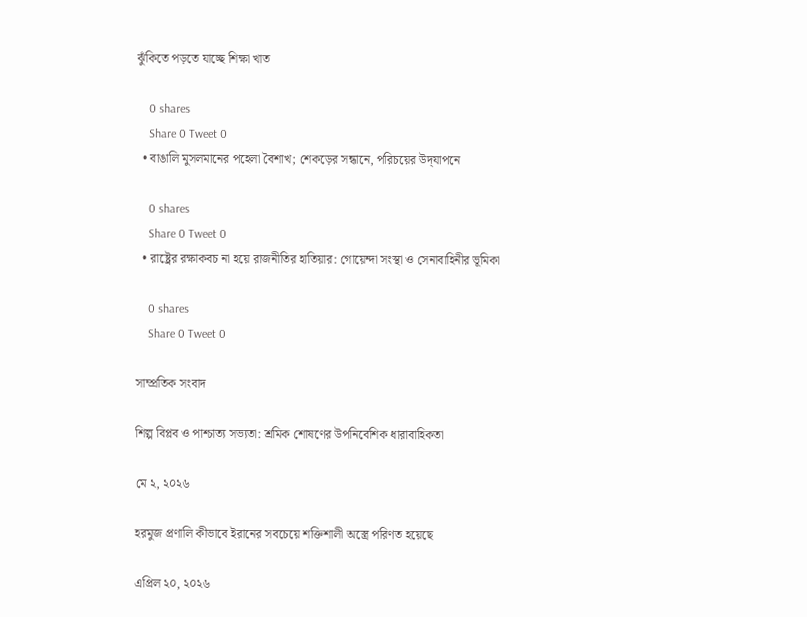ঝুঁকিতে পড়তে যাচ্ছে শিক্ষা খাত

    0 shares
    Share 0 Tweet 0
  • বাঙালি মুসলমানের পহেলা বৈশাখ; শেকড়ের সন্ধানে, পরিচয়ের উদ্‌যাপনে

    0 shares
    Share 0 Tweet 0
  • রাষ্ট্রের রক্ষাকবচ না হয়ে রাজনীতির হাতিয়ার: গোয়েন্দা সংস্থা ও সেনাবাহিনীর ভূমিকা

    0 shares
    Share 0 Tweet 0

সাম্প্রতিক সংবাদ

শিল্প বিপ্লব ও পাশ্চাত্য সভ্যতা: শ্রমিক শোষণের উপনিবেশিক ধারাবাহিকতা

মে ২, ২০২৬

হরমুজ প্রণালি কীভাবে ইরানের সবচেয়ে শক্তিশালী অস্ত্রে পরিণত হয়েছে

এপ্রিল ২০, ২০২৬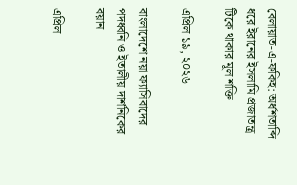বেলায়াত-এ-ফকিহ: অর্ধশতাব্দি ধরে ইরানের ইসলামি প্রজাতন্ত্র টিকে থাকার মূল শক্তি

এপ্রিল ১৯, ২০২৬

বাংলাদেশে নয়া ফ্যাসিবাদের পদধ্বনি ও ইতালীয় দার্শনিকের বয়ান

এপ্রিল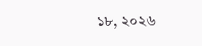১৮, ২০২৬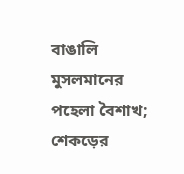বাঙালি মুসলমানের পহেলা বৈশাখ; শেকড়ের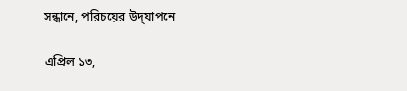সন্ধানে, পরিচয়ের উদ্‌যাপনে

এপ্রিল ১৩,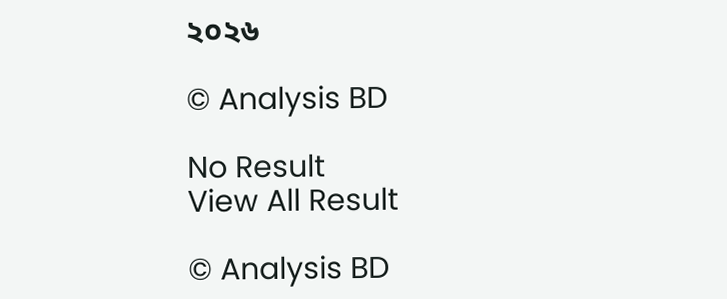২০২৬

© Analysis BD

No Result
View All Result

© Analysis BD